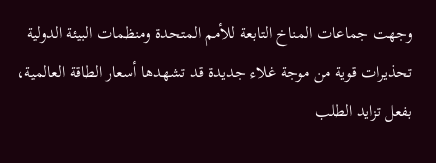وجهت جماعات المناخ التابعة للأمم المتحدة ومنظمات البيئة الدولية تحذيرات قوية من موجة غلاء جديدة قد تشهدها أسعار الطاقة العالمية، بفعل تزايد الطلب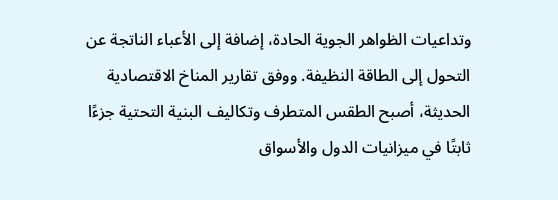وتداعيات الظواهر الجوية الحادة، إضافة إلى الأعباء الناتجة عن التحول إلى الطاقة النظيفة. ووفق تقارير المناخ الاقتصادية الحديثة، أصبح الطقس المتطرف وتكاليف البنية التحتية جزءًا ثابتًا في ميزانيات الدول والأسواق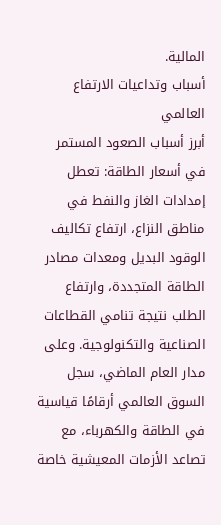المالية.
أسباب وتداعيات الارتفاع العالمي
أبرز أسباب الصعود المستمر في أسعار الطاقة: تعطل إمدادات الغاز والنفط في مناطق النزاع، ارتفاع تكاليف الوقود البديل ومعدات مصادر الطاقة المتجددة، وارتفاع الطلب نتيجة تنامي القطاعات الصناعية والتكنولوجية. وعلى مدار العام الماضي، سجل السوق العالمي أرقامًا قياسية في الطاقة والكهرباء، مع تصاعد الأزمات المعيشية خاصة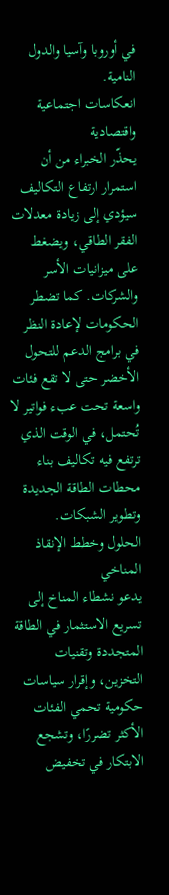في أوروبا وآسيا والدول النامية.
انعكاسات اجتماعية واقتصادية
يحذّر الخبراء من أن استمرار ارتفاع التكاليف سيؤدي إلى زيادة معدلات الفقر الطاقي، ويضغط على ميزانيات الأسر والشركات. كما تضطر الحكومات لإعادة النظر في برامج الدعم للتحول الأخضر حتى لا تقع فئات واسعة تحت عبء فواتير لا تُحتمل، في الوقت الذي ترتفع فيه تكاليف بناء محطات الطاقة الجديدة وتطوير الشبكات.
الحلول وخطط الإنقاذ المناخي
يدعو نشطاء المناخ إلى تسريع الاستثمار في الطاقة المتجددة وتقنيات التخزين، وإقرار سياسات حكومية تحمي الفئات الأكثر تضررًا، وتشجع الابتكار في تخفيض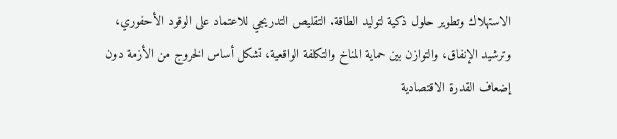الاستهلاك وتطوير حلول ذكية لتوليد الطاقة. التقليص التدريجي للاعتماد على الوقود الأحفوري، وترشيد الإنفاق، والتوازن بين حماية المناخ والتكلفة الواقعية، تشكل أساس الخروج من الأزمة دون إضعاف القدرة الاقتصادية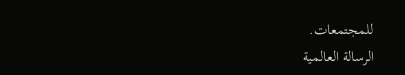للمجتمعات.
الرسالة العالمية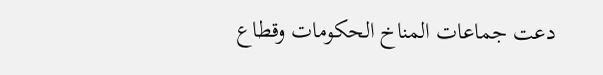دعت جماعات المناخ الحكومات وقطاع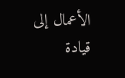الأعمال إلى قيادة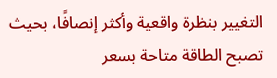التغيير بنظرة واقعية وأكثر إنصافًا، بحيث تصبح الطاقة متاحة بسعر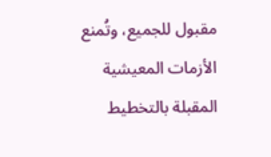مقبول للجميع، وتُمنع الأزمات المعيشية المقبلة بالتخطيط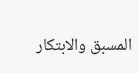المسبق والابتكار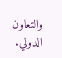والتعاون الدولي.